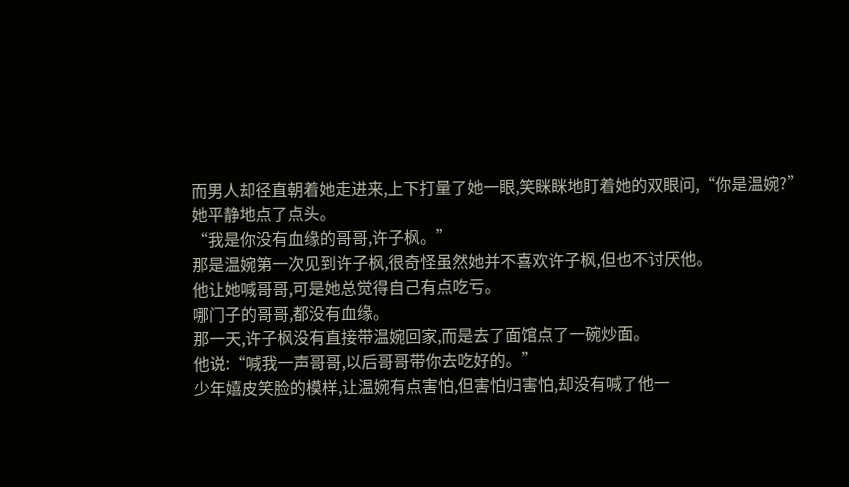而男人却径直朝着她走进来,上下打量了她一眼,笑眯眯地盯着她的双眼问,“你是温婉?”
她平静地点了点头。
“我是你没有血缘的哥哥,许子枫。”
那是温婉第一次见到许子枫,很奇怪虽然她并不喜欢许子枫,但也不讨厌他。
他让她喊哥哥,可是她总觉得自己有点吃亏。
哪门子的哥哥,都没有血缘。
那一天,许子枫没有直接带温婉回家,而是去了面馆点了一碗炒面。
他说:“喊我一声哥哥,以后哥哥带你去吃好的。”
少年嬉皮笑脸的模样,让温婉有点害怕,但害怕归害怕,却没有喊了他一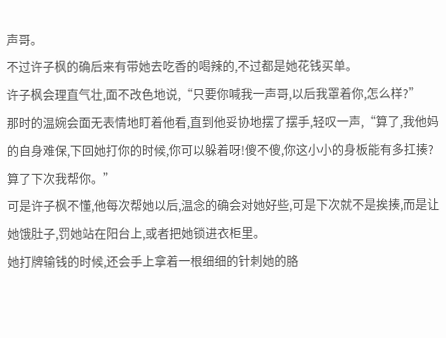声哥。
不过许子枫的确后来有带她去吃香的喝辣的,不过都是她花钱买单。
许子枫会理直气壮,面不改色地说,“只要你喊我一声哥,以后我罩着你,怎么样?”
那时的温婉会面无表情地盯着他看,直到他妥协地摆了摆手,轻叹一声,“算了,我他妈的自身难保,下回她打你的时候,你可以躲着呀!傻不傻,你这小小的身板能有多扛揍?算了下次我帮你。”
可是许子枫不懂,他每次帮她以后,温念的确会对她好些,可是下次就不是挨揍,而是让她饿肚子,罚她站在阳台上,或者把她锁进衣柜里。
她打牌输钱的时候,还会手上拿着一根细细的针刺她的胳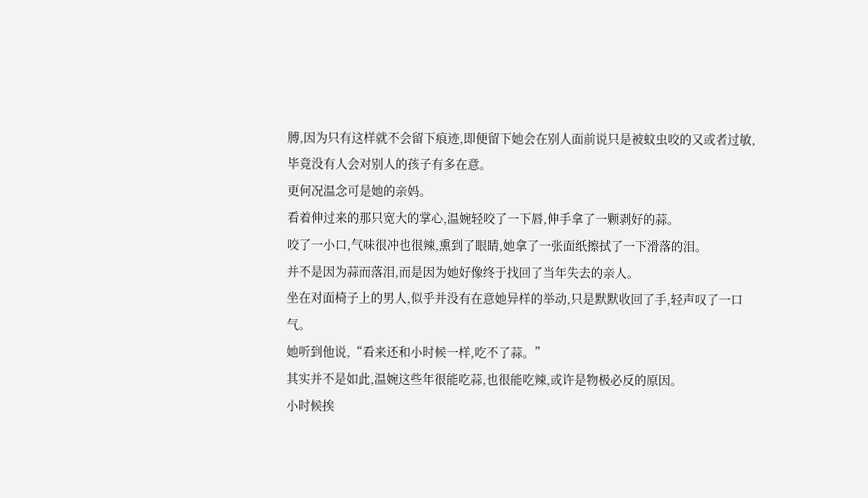膊,因为只有这样就不会留下痕迹,即便留下她会在别人面前说只是被蚊虫咬的又或者过敏,毕竟没有人会对别人的孩子有多在意。
更何况温念可是她的亲妈。
看着伸过来的那只宽大的掌心,温婉轻咬了一下唇,伸手拿了一颗剥好的蒜。
咬了一小口,气味很冲也很辣,熏到了眼睛,她拿了一张面纸擦拭了一下滑落的泪。
并不是因为蒜而落泪,而是因为她好像终于找回了当年失去的亲人。
坐在对面椅子上的男人,似乎并没有在意她异样的举动,只是默默收回了手,轻声叹了一口气。
她听到他说,“看来还和小时候一样,吃不了蒜。”
其实并不是如此,温婉这些年很能吃蒜,也很能吃辣,或许是物极必反的原因。
小时候挨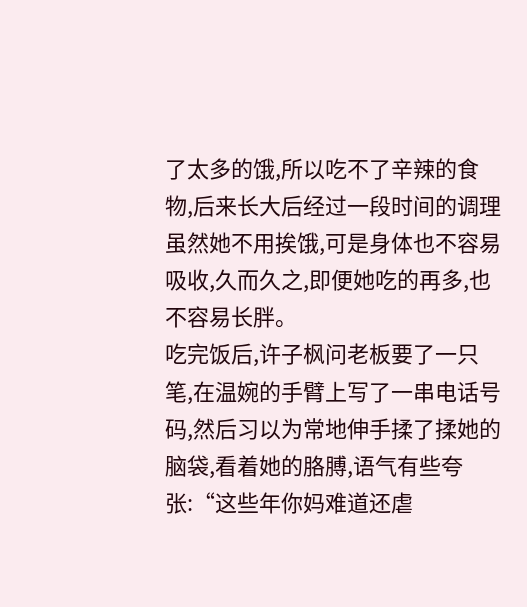了太多的饿,所以吃不了辛辣的食物,后来长大后经过一段时间的调理虽然她不用挨饿,可是身体也不容易吸收,久而久之,即便她吃的再多,也不容易长胖。
吃完饭后,许子枫问老板要了一只笔,在温婉的手臂上写了一串电话号码,然后习以为常地伸手揉了揉她的脑袋,看着她的胳膊,语气有些夸张:“这些年你妈难道还虐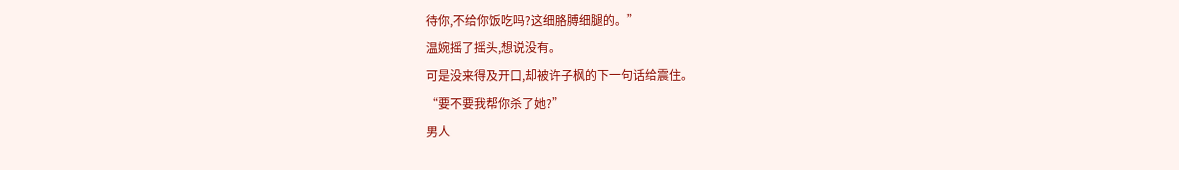待你,不给你饭吃吗?这细胳膊细腿的。”
温婉摇了摇头,想说没有。
可是没来得及开口,却被许子枫的下一句话给震住。
“要不要我帮你杀了她?”
男人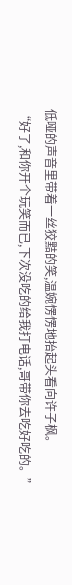低哑的声音里带着一丝狡黠的笑,温婉愣愣地抬起头看向许子枫。
“好了,和你开个玩笑而已,下次没吃的给我打电话,哥带你去吃好吃的。”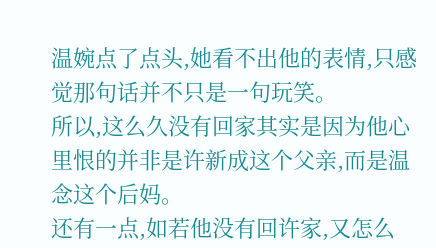温婉点了点头,她看不出他的表情,只感觉那句话并不只是一句玩笑。
所以,这么久没有回家其实是因为他心里恨的并非是许新成这个父亲,而是温念这个后妈。
还有一点,如若他没有回许家,又怎么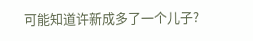可能知道许新成多了一个儿子?